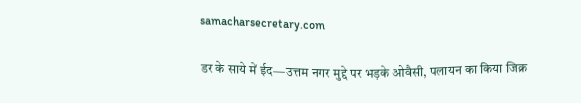samacharsecretary.com

डर के साये में ईद—उत्तम नगर मुद्दे पर भड़के ओवैसी, पलायन का किया जिक्र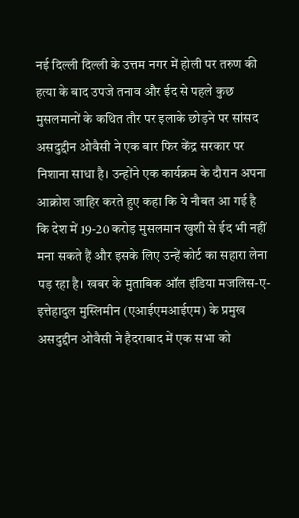नई दिल्ली दिल्ली के उत्तम नगर में होली पर तरुण की हत्या के बाद उपजे तनाव और ईद से पहले कुछ मुसलमानों के कथित तौर पर इलाके छोड़ने पर सांसद असदुद्दीन ओवैसी ने एक बार फिर केंद्र सरकार पर निशाना साधा है। उन्होंने एक कार्यक्रम के दौरान अपना आक्रोश जाहिर करते हुए कहा कि ये नौबत आ गई है कि देश में 19-20 करोड़ मुसलमान खुशी से ईद भी नहीं मना सकते हैं और इसके लिए उन्हें कोर्ट का सहारा लेना पड़ रहा है। खबर के मुताबिक ऑल इंडिया मजलिस-ए-इत्तेहादुल मुस्लिमीन (एआईएमआईएम) के प्रमुख असदुद्दीन ओवैसी ने हैदराबाद में एक सभा को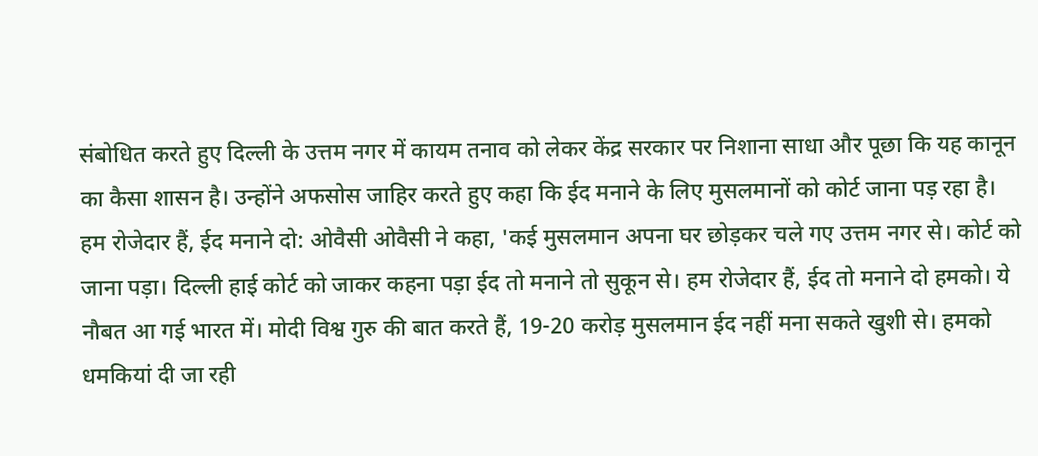संबोधित करते हुए दिल्ली के उत्तम नगर में कायम तनाव को लेकर केंद्र सरकार पर निशाना साधा और पूछा कि यह कानून का कैसा शासन है। उन्होंने अफसोस जाहिर करते हुए कहा कि ईद मनाने के लिए मुसलमानों को कोर्ट जाना पड़ रहा है। हम रोजेदार हैं, ईद मनाने दो: ओवैसी ओवैसी ने कहा, 'कई मुसलमान अपना घर छोड़कर चले गए उत्तम नगर से। कोर्ट को जाना पड़ा। दिल्ली हाई कोर्ट को जाकर कहना पड़ा ईद तो मनाने तो सुकून से। हम रोजेदार हैं, ईद तो मनाने दो हमको। ये नौबत आ गई भारत में। मोदी विश्व गुरु की बात करते हैं, 19-20 करोड़ मुसलमान ईद नहीं मना सकते खुशी से। हमको धमकियां दी जा रही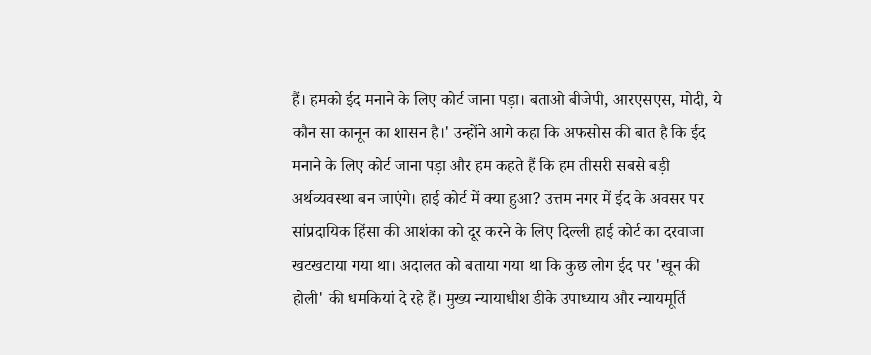हैं। हमको ईद मनाने के लिए कोर्ट जाना पड़ा। बताओ बीजेपी, आरएसएस, मोदी, ये कौन सा कानून का शासन है।' उन्होंने आगे कहा कि अफसोस की बात है कि ईद मनाने के लिए कोर्ट जाना पड़ा और हम कहते हैं कि हम तीसरी सबसे बड़ी अर्थव्यवस्था बन जाएंगे। हाई कोर्ट में क्या हुआ? उत्तम नगर में ईद के अवसर पर सांप्रदायिक हिंसा की आशंका को दूर करने के लिए दिल्ली हाई कोर्ट का दरवाजा खटखटाया गया था। अदालत को बताया गया था कि कुछ लोग ईद पर 'खून की होली' की धमकियां दे रहे हैं। मुख्य न्यायाधीश डीके उपाध्याय और न्यायमूर्ति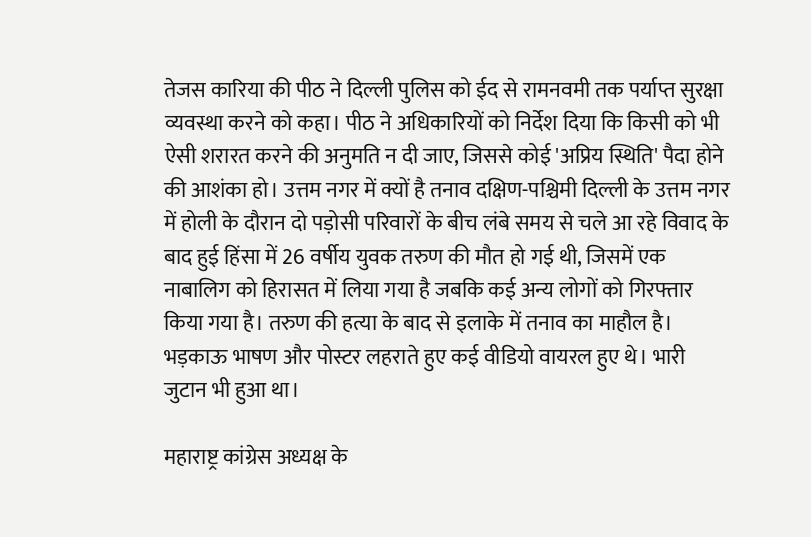तेजस कारिया की पीठ ने दिल्ली पुलिस को ईद से रामनवमी तक पर्याप्त सुरक्षा व्यवस्था करने को कहा। पीठ ने अधिकारियों को निर्देश दिया कि किसी को भी ऐसी शरारत करने की अनुमति न दी जाए, जिससे कोई 'अप्रिय स्थिति' पैदा होने की आशंका हो। उत्तम नगर में क्यों है तनाव दक्षिण-पश्चिमी दिल्ली के उत्तम नगर में होली के दौरान दो पड़ोसी परिवारों के बीच लंबे समय से चले आ रहे विवाद के बाद हुई हिंसा में 26 वर्षीय युवक तरुण की मौत हो गई थी, जिसमें एक नाबालिग को हिरासत में लिया गया है जबकि कई अन्य लोगों को गिरफ्तार किया गया है। तरुण की हत्या के बाद से इलाके में तनाव का माहौल है। भड़काऊ भाषण और पोस्टर लहराते हुए कई वीडियो वायरल हुए थे। भारी जुटान भी हुआ था।

महाराष्ट्र कांग्रेस अध्यक्ष के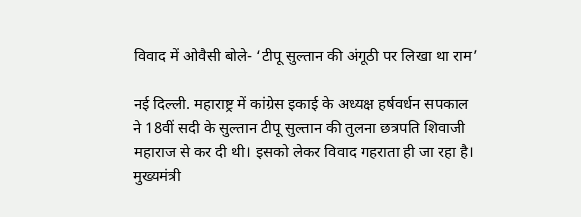विवाद में ओवैसी बोले- ‘टीपू सुल्तान की अंगूठी पर लिखा था राम’

नई दिल्ली. महाराष्ट्र में कांग्रेस इकाई के अध्यक्ष हर्षवर्धन सपकाल ने 18वीं सदी के सुल्तान टीपू सुल्तान की तुलना छत्रपति शिवाजी महाराज से कर दी थी। इसको लेकर विवाद गहराता ही जा रहा है। मुख्यमंत्री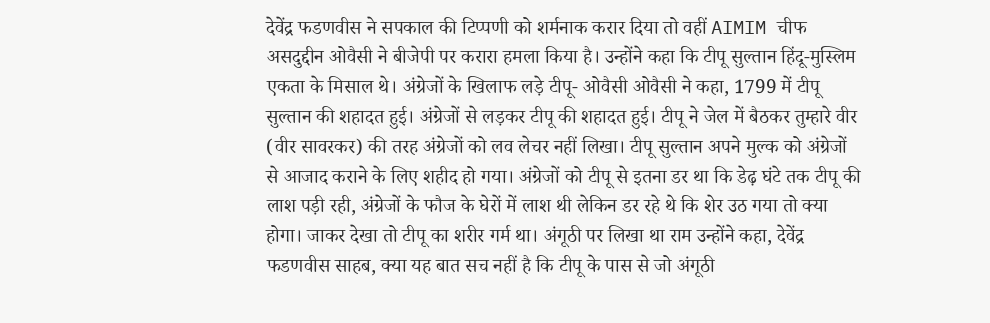देवेंद्र फडणवीस ने सपकाल की टिप्पणी को शर्मनाक करार दिया तो वहीं AIMIM चीफ असदुद्दीन ओवैसी ने बीजेपी पर करारा हमला किया है। उन्होंने कहा कि टीपू सुल्तान हिंदू-मुस्लिम एकता के मिसाल थे। अंग्रेजों के खिलाफ लड़े टीपू- ओवैसी ओवैसी ने कहा, 1799 में टीपू सुल्तान की शहादत हुई। अंग्रेजों से लड़कर टीपू की शहादत हुई। टीपू ने जेल में बैठकर तुम्हारे वीर (वीर सावरकर) की तरह अंग्रेजों को लव लेचर नहीं लिखा। टीपू सुल्तान अपने मुल्क को अंग्रेजों से आजाद कराने के लिए शहीद हो गया। अंग्रेजों को टीपू से इतना डर था कि डेढ़ घंटे तक टीपू की लाश पड़ी रही, अंग्रेजों के फौज के घेरों में लाश थी लेकिन डर रहे थे कि शेर उठ गया तो क्या होगा। जाकर देखा तो टीपू का शरीर गर्म था। अंगूठी पर लिखा था राम उन्होंने कहा, देवेंद्र फडणवीस साहब, क्या यह बात सच नहीं है कि टीपू के पास से जो अंगूठी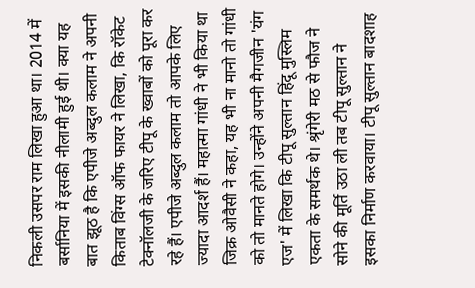निकली उसपर राम लिखा हुआ था। 2014 में बर्सानिया में इसकी नीलामी हुई थी। क्या यह बात झूठ है कि एपीजे अब्दुल कलाम ने अपनी किताब विंग्स ऑफ फायर ने लिखा, कि रॉकेट टेक्नॉलजी के जरिए टीपू के ख्वाबों को पूरा कर रहे हैं। एपीजे अब्दुल कलाम तो आपके लिए ज्यादा आदर्श हैं। महात्मा गांधी ने भी किया था जिक्र ओवैसी ने कहा, यह भी ना मानो तो गांधी को तो मानते होगे। उन्होंने अपनी मैगजीन 'यंग एज' में लिखा कि टीपू सुल्तान हिंदू मुस्लिम एकता के समर्थक थे। श्रृंगेरी मठ से फौज ने सोने की मूर्ति उठा ली तब टीपू सुल्तान ने इसका निर्माण करवाया। टीपू सुल्तान बादशाह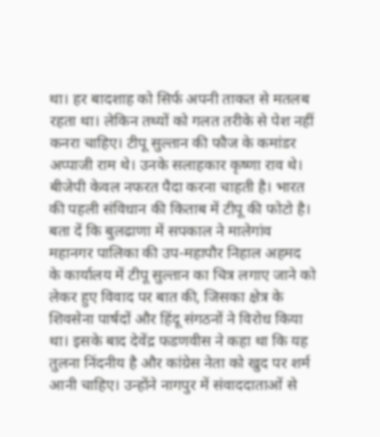था। हर बादशाह को सिर्फ अपनी ताकत से मतलब रहता था। लेकिन तथ्यों को गलत तरीके से पेश नहीं कनरा चाहिए। टीपू सुल्तान की फौज के कमांडर अप्पाजी राम थे। उनके सलाहकार कृष्णा राव थे। बीजेपी केवल नफरत पैदा करना चाहती है। भारत की पहली संविधान की किताब में टीपू की फोटो है। बता दें कि बुलढाणा में सपकाल ने मालेगांव महानगर पालिका की उप-महापौर निहाल अहमद के कार्यालय में टीपू सुल्तान का चित्र लगाए जाने को लेकर हुए विवाद पर बात की, जिसका क्षेत्र के शिवसेना पार्षदों और हिंदू संगठनों ने विरोध किया था। इसके बाद देवेंद्र फडणवीस ने कहा था कि यह तुलना निंदनीय है और कांग्रेस नेता को खुद पर शर्म आनी चाहिए। उन्होंने नागपुर में संवाददाताओं से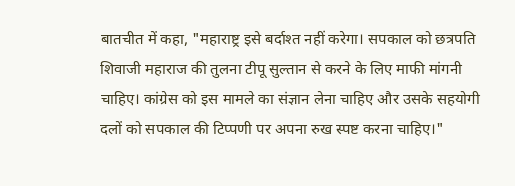बातचीत में कहा, "महाराष्ट्र इसे बर्दाश्त नहीं करेगा। सपकाल को छत्रपति शिवाजी महाराज की तुलना टीपू सुल्तान से करने के लिए माफी मांगनी चाहिए। कांग्रेस को इस मामले का संज्ञान लेना चाहिए और उसके सहयोगी दलों को सपकाल की टिप्पणी पर अपना रुख स्पष्ट करना चाहिए।"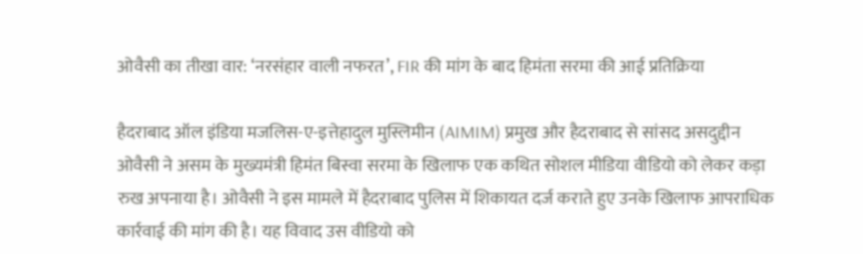ओवैसी का तीखा वार: ‘नरसंहार वाली नफरत’, FIR की मांग के बाद हिमंता सरमा की आई प्रतिक्रिया

हैदराबाद ऑल इंडिया मजलिस-ए-इत्तेहादुल मुस्लिमीन (AIMIM) प्रमुख और हैदराबाद से सांसद असदुद्दीन ओवैसी ने असम के मुख्यमंत्री हिमंत बिस्वा सरमा के खिलाफ एक कथित सोशल मीडिया वीडियो को लेकर कड़ा रुख अपनाया है। ओवैसी ने इस मामले में हैदराबाद पुलिस में शिकायत दर्ज कराते हुए उनके खिलाफ आपराधिक कार्रवाई की मांग की है। यह विवाद उस वीडियो को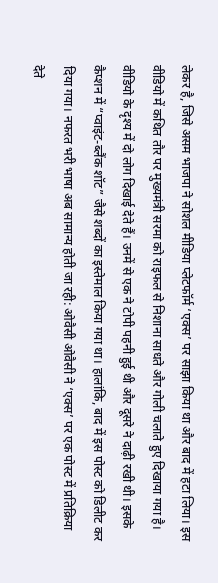लेकर है, जिसे असम भाजपा ने सोशल मीडिया प्लेटफॉर्म ‘एक्स’ पर साझा किया था और बाद में हटा लिया। इस वीडियो में कथित तौर पर मुख्यमंत्री सरमा को राइफल से निशाना साधते और गोली चलाते हुए दिखाया गया है। वीडियो के दृश्य में दो लोग दिखाई देते हैं। उनमें से एक ने टोपी पहनी हुई थी और दूसरे ने दाढ़ी रखी थी। इसके कैप्शन में “प्वाइंट-ब्लैंक शॉट” जैसे शब्दों का इस्तेमाल किया गया था। हालांकि, बाद में इस पोस्ट को डिलीट कर दिया गया। नफरत भरी भाषा अब सामान्य होती जा रही: ओवैसी ओवैसी ने ‘एक्स’ पर एक पोस्ट में प्रतिक्रिया देते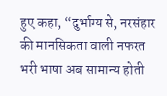हुए कहा, “दुर्भाग्य से, नरसंहार की मानसिकता वाली नफरत भरी भाषा अब सामान्य होती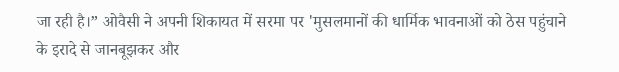जा रही है।” ओवैसी ने अपनी शिकायत में सरमा पर 'मुसलमानों की धार्मिक भावनाओं को ठेस पहुंचाने के इरादे से जानबूझकर और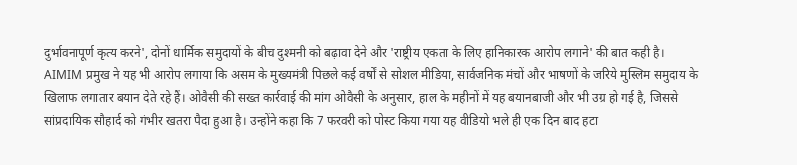दुर्भावनापूर्ण कृत्य करने', दोनों धार्मिक समुदायों के बीच दुश्मनी को बढ़ावा देने और 'राष्ट्रीय एकता के लिए हानिकारक आरोप लगाने' की बात कही है। AIMIM प्रमुख ने यह भी आरोप लगाया कि असम के मुख्यमंत्री पिछले कई वर्षों से सोशल मीडिया, सार्वजनिक मंचों और भाषणों के जरिये मुस्लिम समुदाय के खिलाफ लगातार बयान देते रहे हैं। ओवैसी की सख्त कार्रवाई की मांग ओवैसी के अनुसार, हाल के महीनों में यह बयानबाजी और भी उग्र हो गई है, जिससे सांप्रदायिक सौहार्द को गंभीर खतरा पैदा हुआ है। उन्होंने कहा कि 7 फरवरी को पोस्ट किया गया यह वीडियो भले ही एक दिन बाद हटा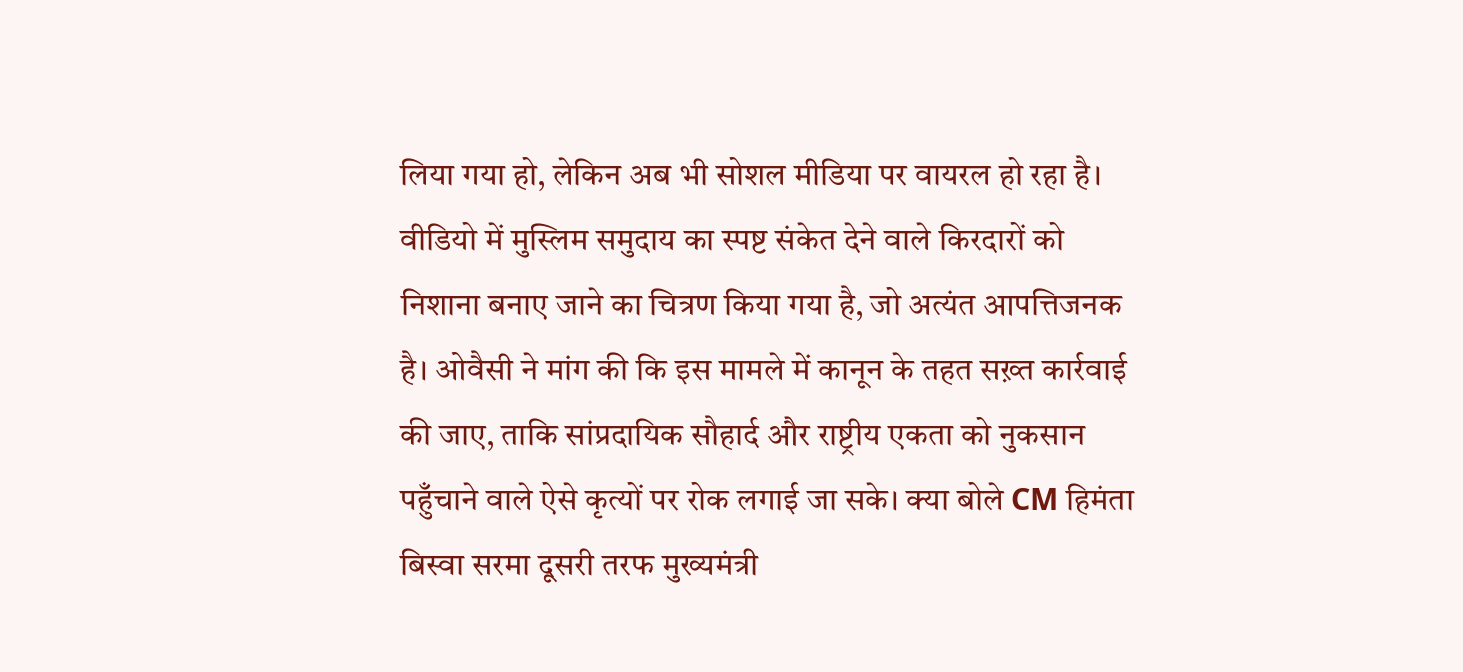लिया गया हो, लेकिन अब भी सोशल मीडिया पर वायरल हो रहा है। वीडियो में मुस्लिम समुदाय का स्पष्ट संकेत देने वाले किरदारों को निशाना बनाए जाने का चित्रण किया गया है, जो अत्यंत आपत्तिजनक है। ओवैसी ने मांग की कि इस मामले में कानून के तहत सख़्त कार्रवाई की जाए, ताकि सांप्रदायिक सौहार्द और राष्ट्रीय एकता को नुकसान पहुँचाने वाले ऐसे कृत्यों पर रोक लगाई जा सके। क्या बोले CM हिमंता बिस्वा सरमा दूसरी तरफ मुख्यमंत्री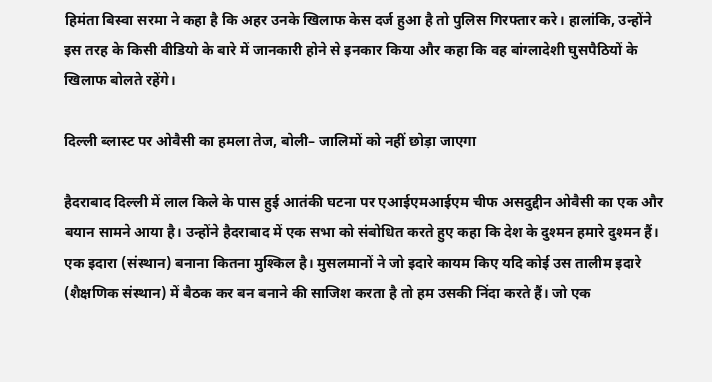हिमंता बिस्वा सरमा ने कहा है कि अहर उनके खिलाफ केस दर्ज हुआ है तो पुलिस गिरफ्तार करे। हालांकि, उन्होंने इस तरह के किसी वीडियो के बारे में जानकारी होने से इनकार किया और कहा कि वह बांग्लादेशी घुसपैठियों के खिलाफ बोलते रहेंगे।

दिल्ली ब्लास्ट पर ओवैसी का हमला तेज, बोली– जालिमों को नहीं छोड़ा जाएगा

हैदराबाद दिल्ली में लाल किले के पास हुई आतंकी घटना पर एआईएमआईएम चीफ असदुद्दीन ओवैसी का एक और बयान सामने आया है। उन्होंने हैदराबाद में एक सभा को संबोधित करते हुए कहा कि देश के दुश्मन हमारे दुश्मन हैं। एक इदारा (संस्थान) बनाना कितना मुश्किल है। मुसलमानों ने जो इदारे कायम किए यदि कोई उस तालीम इदारे (शैक्षणिक संस्थान) में बैठक कर बन बनाने की साजिश करता है तो हम उसकी निंदा करते हैं। जो एक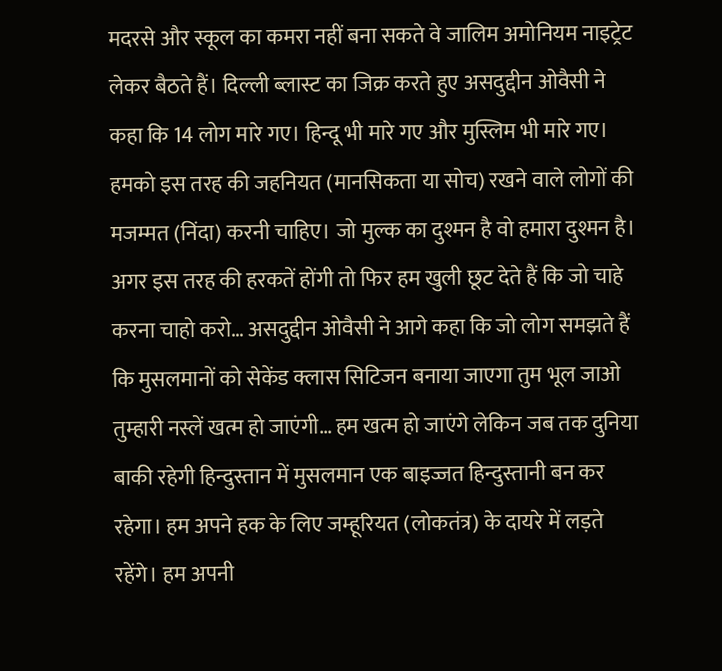मदरसे और स्कूल का कमरा नहीं बना सकते वे जालिम अमोनियम नाइट्रेट लेकर बैठते हैं। दिल्ली ब्लास्ट का जिक्र करते हुए असदुद्दीन ओवैसी ने कहा कि 14 लोग मारे गए। हिन्दू भी मारे गए और मुस्लिम भी मारे गए। हमको इस तरह की जहनियत (मानसिकता या सोच) रखने वाले लोगों की मजम्मत (निंदा) करनी चाहिए। जो मुल्क का दुश्मन है वो हमारा दुश्मन है। अगर इस तरह की हरकतें होंगी तो फिर हम खुली छूट देते हैं कि जो चाहे करना चाहो करो… असदुद्दीन ओवैसी ने आगे कहा कि जो लोग समझते हैं कि मुसलमानों को सेकेंड क्लास सिटिजन बनाया जाएगा तुम भूल जाओ तुम्हारी नस्लें खत्म हो जाएंगी… हम खत्म हो जाएंगे लेकिन जब तक दुनिया बाकी रहेगी हिन्दुस्तान में मुसलमान एक बाइज्जत हिन्दुस्तानी बन कर रहेगा। हम अपने हक के लिए जम्हूरियत (लोकतंत्र) के दायरे में लड़ते रहेंगे। हम अपनी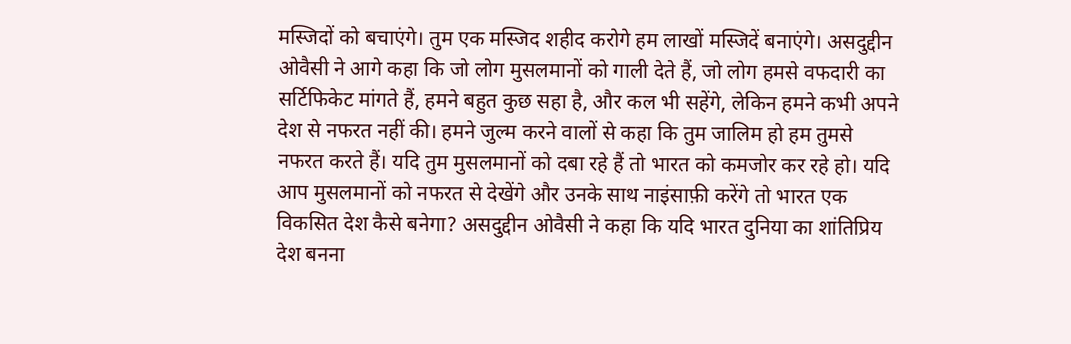मस्जिदों को बचाएंगे। तुम एक मस्जिद शहीद करोगे हम लाखों मस्जिदें बनाएंगे। असदुद्दीन ओवैसी ने आगे कहा कि जो लोग मुसलमानों को गाली देते हैं, जो लोग हमसे वफदारी का सर्टिफिकेट मांगते हैं, हमने बहुत कुछ सहा है, और कल भी सहेंगे, लेकिन हमने कभी अपने देश से नफरत नहीं की। हमने जुल्म करने वालों से कहा कि तुम जालिम हो हम तुमसे नफरत करते हैं। यदि तुम मुसलमानों को दबा रहे हैं तो भारत को कमजोर कर रहे हो। यदि आप मुसलमानों को नफरत से देखेंगे और उनके साथ नाइंसाफ़ी करेंगे तो भारत एक विकसित देश कैसे बनेगा? असदुद्दीन ओवैसी ने कहा कि यदि भारत दुनिया का शांतिप्रिय देश बनना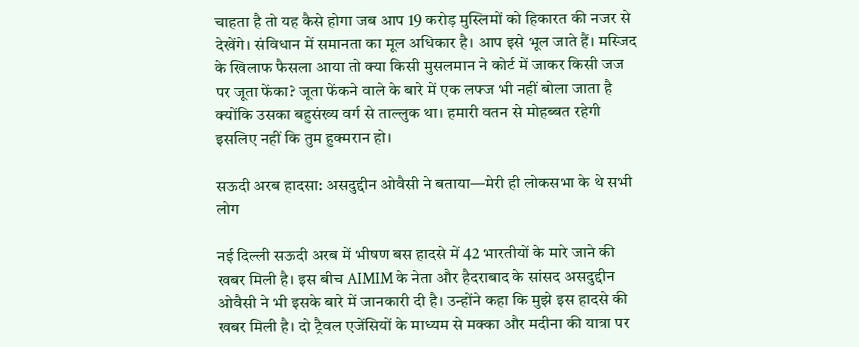चाहता है तो यह कैसे होगा जब आप 19 करोड़ मुस्लिमों को हिकारत की नजर से देखेंगे। संविधान में समानता का मूल अधिकार है। आप इसे भूल जाते हैं। मस्जिद के खिलाफ फैसला आया तो क्या किसी मुसलमान ने कोर्ट में जाकर किसी जज पर जूता फेंका? जूता फेंकने वाले के बारे में एक लफ्ज भी नहीं बोला जाता है क्योंकि उसका बहुसंख्य वर्ग से ताल्लुक था। हमारी वतन से मोहब्बत रहेगी इसलिए नहीं कि तुम हुक्मरान हो।

सऊदी अरब हादसा: असदुद्दीन ओवैसी ने बताया—मेरी ही लोकसभा के थे सभी लोग

नई दिल्ली सऊदी अरब में भीषण बस हादसे में 42 भारतीयों के मारे जाने की खबर मिली है। इस बीच AIMIM के नेता और हैदराबाद के सांसद असदुद्दीन ओवैसी ने भी इसके बारे में जानकारी दी है। उन्होंने कहा कि मुझे इस हादसे की खबर मिली है। दो ट्रैवल एजेंसियों के माध्यम से मक्का और मदीना की यात्रा पर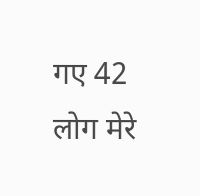गए 42 लोग मेरे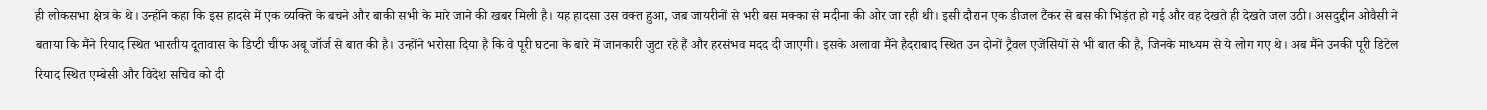ही लोकसभा क्षेत्र के थे। उन्होंने कहा कि इस हादसे में एक व्यक्ति के बचने और बाकी सभी के मारे जाने की खबर मिली है। यह हादसा उस वक्त हुआ, जब जायरीनों से भरी बस मक्का से मदीना की ओर जा रही थी। इसी दौरान एक डीजल टैंकर से बस की भिड़ंत हो गई और वह देखते ही देखते जल उठी। असदुद्दीन ओवैसी ने बताया कि मैंने रियाद स्थित भारतीय दूतावास के डिप्टी चीफ अबू जॉर्ज से बात की है। उन्होंने भरोसा दिया है कि वे पूरी घटना के बारे में जानकारी जुटा रहे हैं और हरसंभव मदद दी जाएगी। इसके अलावा मैंने हैदराबाद स्थित उन दोनों ट्रैवल एजेंसियों से भी बात की है, जिनके माध्यम से ये लोग गए थे। अब मैंने उनकी पूरी डिटेल रियाद स्थित एम्बेसी और विदेश सचिव को दी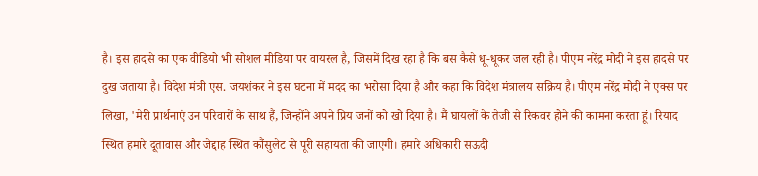है। इस हादसे का एक वीडियो भी सोशल मीडिया पर वायरल है, जिसमें दिख रहा है कि बस कैसे धू-धूकर जल रही है। पीएम नरेंद्र मोदी ने इस हादसे पर दुख जताया है। विदेश मंत्री एस. जयशंकर ने इस घटना में मदद का भरोसा दिया है और कहा कि विदेश मंत्रालय सक्रिय है। पीएम नरेंद्र मोदी ने एक्स पर लिखा, 'मेरी प्रार्थनाएं उन परिवारों के साथ हैं, जिन्होंने अपने प्रिय जनों को खो दिया है। मैं घायलों के तेजी से रिकवर होने की कामना करता हूं। रियाद स्थित हमारे दूतावास और जेद्दाह स्थित कौंसुलेट से पूरी सहायता की जाएगी। हमारे अधिकारी सऊदी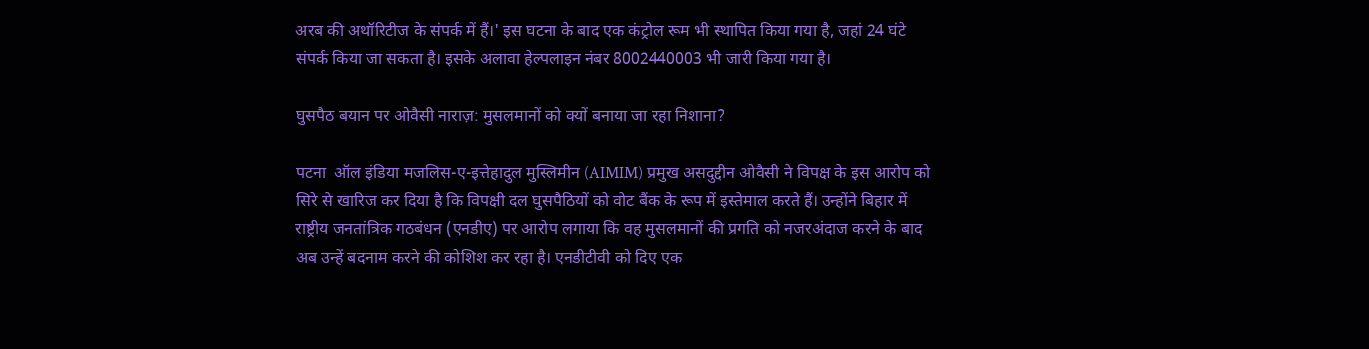अरब की अथॉरिटीज के संपर्क में हैं।' इस घटना के बाद एक कंट्रोल रूम भी स्थापित किया गया है, जहां 24 घंटे संपर्क किया जा सकता है। इसके अलावा हेल्पलाइन नंबर 8002440003 भी जारी किया गया है।

घुसपैठ बयान पर ओवैसी नाराज़: मुसलमानों को क्यों बनाया जा रहा निशाना?

पटना  ऑल इंडिया मजलिस-ए-इत्तेहादुल मुस्लिमीन (AIMIM) प्रमुख असदुद्दीन ओवैसी ने विपक्ष के इस आरोप को सिरे से खारिज कर दिया है कि विपक्षी दल घुसपैठियों को वोट बैंक के रूप में इस्तेमाल करते हैं। उन्होंने बिहार में राष्ट्रीय जनतांत्रिक गठबंधन (एनडीए) पर आरोप लगाया कि वह मुसलमानों की प्रगति को नजरअंदाज करने के बाद अब उन्हें बदनाम करने की कोशिश कर रहा है। एनडीटीवी को दिए एक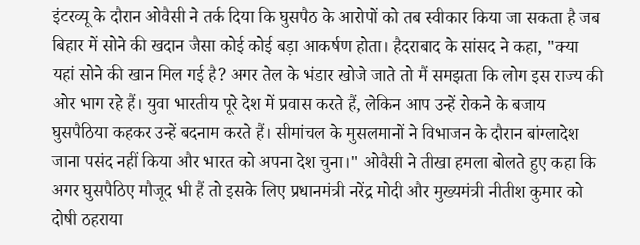इंटरव्यू के दौरान ओवैसी ने तर्क दिया कि घुसपैठ के आरोपों को तब स्वीकार किया जा सकता है जब बिहार में सोने की खदान जैसा कोई कोई बड़ा आकर्षण होता। हैदराबाद के सांसद ने कहा, "क्या यहां सोने की खान मिल गई है? अगर तेल के भंडार खोजे जाते तो मैं समझता कि लोग इस राज्य की ओर भाग रहे हैं। युवा भारतीय पूरे देश में प्रवास करते हैं, लेकिन आप उन्हें रोकने के बजाय घुसपैठिया कहकर उन्हें बदनाम करते हैं। सीमांचल के मुसलमानों ने विभाजन के दौरान बांग्लादेश जाना पसंद नहीं किया और भारत को अपना देश चुना।" ओवैसी ने तीखा हमला बोलते हुए कहा कि अगर घुसपैठिए मौजूद भी हैं तो इसके लिए प्रधानमंत्री नरेंद्र मोदी और मुख्यमंत्री नीतीश कुमार को दोषी ठहराया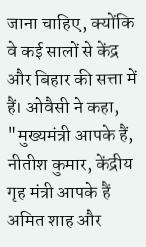जाना चाहिए, क्योंकि वे कई सालों से केंद्र और बिहार की सत्ता में हैं। ओवैसी ने कहा, "मुख्यमंत्री आपके हैं, नीतीश कुमार, केंद्रीय गृह मंत्री आपके हैं अमित शाह और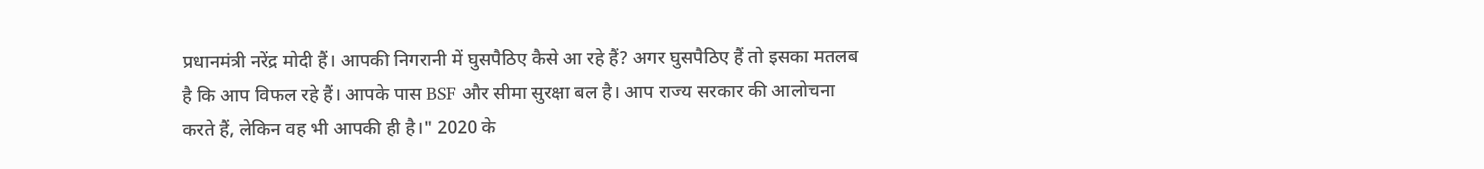प्रधानमंत्री नरेंद्र मोदी हैं। आपकी निगरानी में घुसपैठिए कैसे आ रहे हैं? अगर घुसपैठिए हैं तो इसका मतलब है कि आप विफल रहे हैं। आपके पास BSF और सीमा सुरक्षा बल है। आप राज्य सरकार की आलोचना करते हैं, लेकिन वह भी आपकी ही है।" 2020 के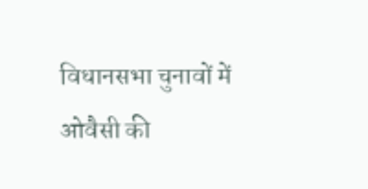विधानसभा चुनावों में ओवैसी की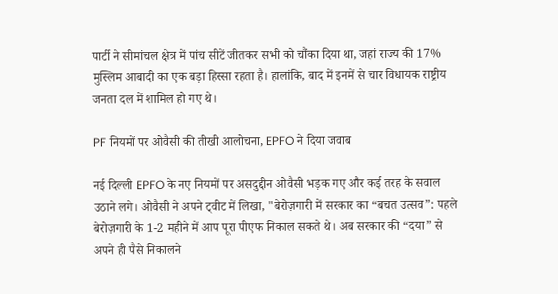पार्टी ने सीमांचल क्षेत्र में पांच सीटें जीतकर सभी को चौंका दिया था, जहां राज्य की 17% मुस्लिम आबादी का एक बड़ा हिस्सा रहता है। हालांकि, बाद में इनमें से चार विधायक राष्ट्रीय जनता दल में शामिल हो गए थे।

PF नियमों पर ओवैसी की तीखी आलोचना, EPFO ने दिया जवाब

नई दिल्ली EPFO के नए नियमों पर असदुद्दीन ओवैसी भड़क गए और कई तरह के सवाल उठाने लगे। ओवैसी ने अपने ट्वीट में लिखा, "बेरोज़गारी में सरकार का “बचत उत्सव”: पहले बेरोज़गारी के 1-2 महीने में आप पूरा पीएफ निकाल सकते थे। अब सरकार की “दया” से अपने ही पैसे निकालने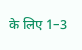के लिए 1–3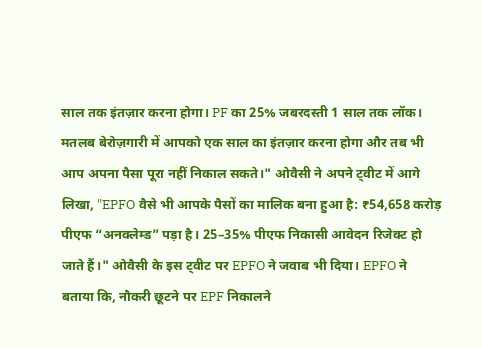साल तक इंतज़ार करना होगा। PF का 25% जबरदस्ती 1 साल तक लॉक। मतलब बेरोज़गारी में आपको एक साल का इंतज़ार करना होगा और तब भी आप अपना पैसा पूरा नहीं निकाल सकते।" ओवैसी ने अपने ट्वीट में आगे लिखा, "EPFO वैसे भी आपके पैसों का मालिक बना हुआ है: ₹54,658 करोड़ पीएफ “अनक्लेम्ड” पड़ा है। 25–35% पीएफ निकासी आवेदन रिजेक्ट हो जाते हैं।" ओवैसी के इस ट्वीट पर EPFO ने जवाब भी दिया। EPFO ने बताया कि, नौकरी छूटने पर EPF निकालने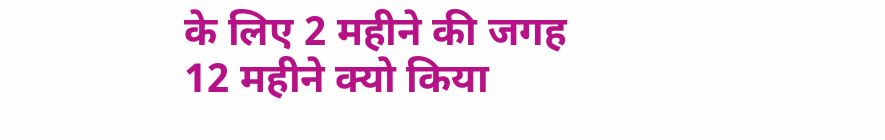के लिए 2 महीने की जगह 12 महीने क्यो किया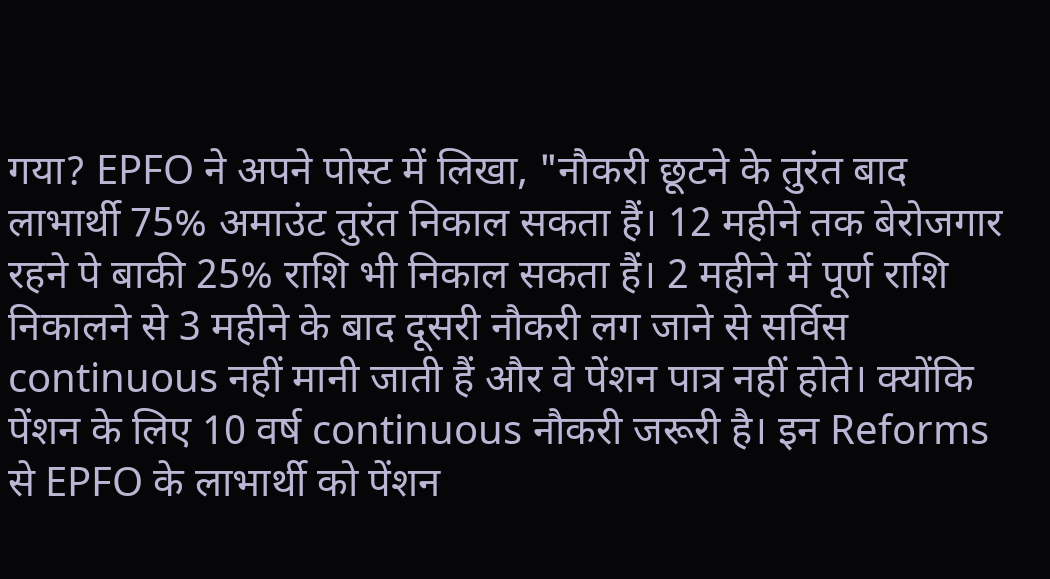गया? EPFO ने अपने पोस्ट में लिखा, "नौकरी छूटने के तुरंत बाद लाभार्थी 75% अमाउंट तुरंत निकाल सकता हैं। 12 महीने तक बेरोजगार रहने पे बाकी 25% राशि भी निकाल सकता हैं। 2 महीने में पूर्ण राशि निकालने से 3 महीने के बाद दूसरी नौकरी लग जाने से सर्विस continuous नहीं मानी जाती हैं और वे पेंशन पात्र नहीं होते। क्योंकि पेंशन के लिए 10 वर्ष continuous नौकरी जरूरी है। इन Reforms से EPFO के लाभार्थी को पेंशन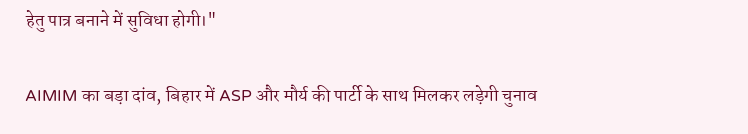हेतु पात्र बनाने में सुविधा होगी।"

AIMIM का बड़ा दांव, बिहार में ASP और मौर्य की पार्टी के साथ मिलकर लड़ेगी चुनाव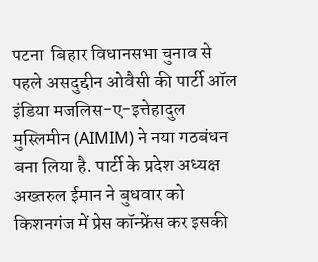पटना  बिहार विधानसभा चुनाव से पहले असदुद्दीन ओवैसी की पार्टी ऑल इंडिया मजलिस-ए-इत्तेहादुल मुस्लिमीन (AIMIM) ने नया गठबंधन बना लिया है. पार्टी के प्रदेश अध्यक्ष अख्तरुल ईमान ने बुधवार को किशनगंज में प्रेस कॉन्फ्रेंस कर इसकी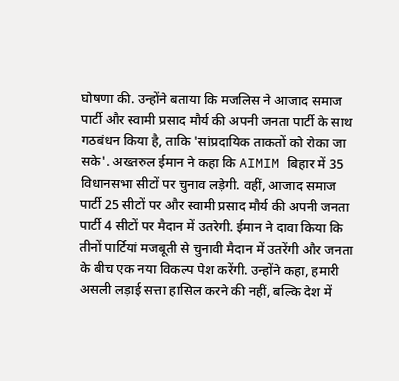घोषणा की. उन्होंने बताया कि मजलिस ने आजाद समाज पार्टी और स्वामी प्रसाद मौर्य की अपनी जनता पार्टी के साथ गठबंधन किया है, ताकि 'सांप्रदायिक ताकतों को रोका जा सके'. अख्तरुल ईमान ने कहा कि AIMIM बिहार में 35 विधानसभा सीटों पर चुनाव लड़ेगी. वहीं, आजाद समाज पार्टी 25 सीटों पर और स्वामी प्रसाद मौर्य की अपनी जनता पार्टी 4 सीटों पर मैदान में उतरेगी. ईमान ने दावा किया कि तीनों पार्टियां मजबूती से चुनावी मैदान में उतरेंगी और जनता के बीच एक नया विकल्प पेश करेंगी. उन्होंने कहा, हमारी असली लड़ाई सत्ता हासिल करने की नहीं, बल्कि देश में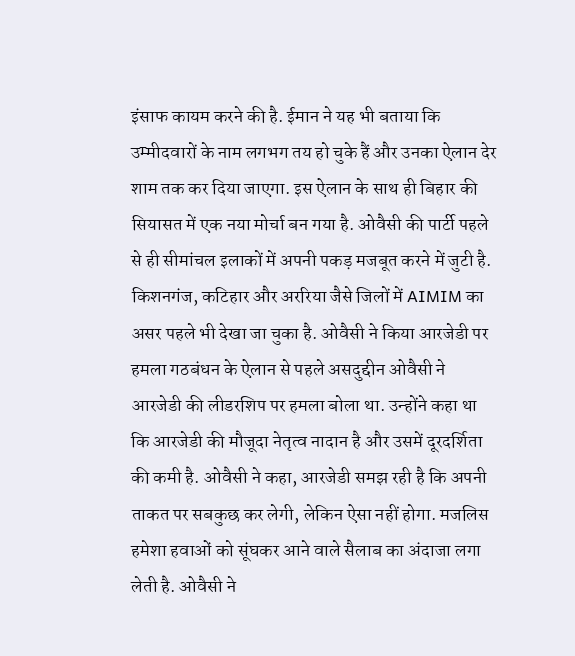इंसाफ कायम करने की है. ईमान ने यह भी बताया कि उम्मीदवारों के नाम लगभग तय हो चुके हैं और उनका ऐलान देर शाम तक कर दिया जाएगा. इस ऐलान के साथ ही बिहार की सियासत में एक नया मोर्चा बन गया है. ओवैसी की पार्टी पहले से ही सीमांचल इलाकों में अपनी पकड़ मजबूत करने में जुटी है. किशनगंज, कटिहार और अररिया जैसे जिलों में AIMIM का असर पहले भी देखा जा चुका है. ओवैसी ने किया आरजेडी पर हमला गठबंधन के ऐलान से पहले असदुद्दीन ओवैसी ने आरजेडी की लीडरशिप पर हमला बोला था. उन्होंने कहा था कि आरजेडी की मौजूदा नेतृत्व नादान है और उसमें दूरदर्शिता की कमी है. ओवैसी ने कहा, आरजेडी समझ रही है कि अपनी ताकत पर सबकुछ कर लेगी, लेकिन ऐसा नहीं होगा. मजलिस हमेशा हवाओं को सूंघकर आने वाले सैलाब का अंदाजा लगा लेती है. ओवैसी ने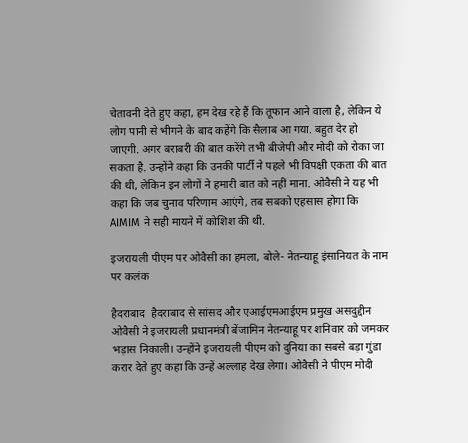चेतावनी देते हुए कहा, हम देख रहे हैं कि तूफान आने वाला है, लेकिन ये लोग पानी से भीगने के बाद कहेंगे कि सैलाब आ गया. बहुत देर हो जाएगी. अगर बराबरी की बात करेंगे तभी बीजेपी और मोदी को रोका जा सकता है. उन्होंने कहा कि उनकी पार्टी ने पहले भी विपक्षी एकता की बात की थी, लेकिन इन लोगों ने हमारी बात को नहीं माना. ओवैसी ने यह भी कहा कि जब चुनाव परिणाम आएंगे, तब सबको एहसास होगा कि AIMIM ने सही मायने में कोशिश की थी.

इजरायली पीएम पर ओवैसी का हमला, बोले- नेतन्याहू इंसानियत के नाम पर कलंक

हैदराबाद  हैदराबाद से सांसद और एआईएमआईएम प्रमुख असदुद्दीन ओवैसी ने इजरायली प्रधानमंत्री बेंजामिन नेतन्याहू पर शनिवार को जमकर भड़ास निकाली। उन्होंने इजरायली पीएम को दुनिया का सबसे बड़ा गुंडा करार देते हुए कहा कि उन्हें अल्लाह देख लेगा। ओवैसी ने पीएम मोदी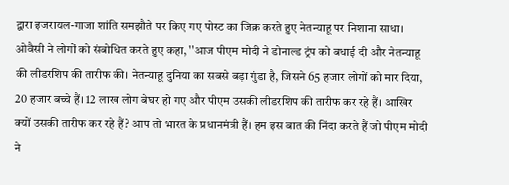द्वारा इजरायल-गाजा शांति समझौते पर किए गए पोस्ट का जिक्र करते हुए नेतन्याहू पर निशाना साधा। ओवैसी ने लोगों को संबोधित करते हुए कहा, ''आज पीएम मोदी ने डोनाल्ड ट्रंप को बधाई दी और नेतन्याहू की लीडरशिप की तारीफ की। नेतन्याहू दुनिया का सबसे बड़ा गुंडा है, जिसने 65 हजार लोगों को मार दिया, 20 हजार बच्चे हैं। 12 लाख लोग बेघर हो गए और पीएम उसकी लीडरशिप की तारीफ कर रहे हैं। आखिर क्यों उसकी तारीफ कर रहे हैं? आप तो भारत के प्रधानमंत्री हैं। हम इस बात की निंदा करते हैं जो पीएम मोदी ने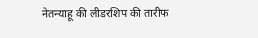नेतन्याहू की लीडरशिप की तारीफ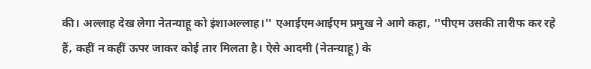की। अल्लाह देख लेगा नेतन्याहू को इंशाअल्लाह।'' एआईएमआईएम प्रमुख ने आगे कहा, ''पीएम उसकी तारीफ कर रहे हैं, कहीं न कहीं ऊपर जाकर कोई तार मिलता है। ऐसे आदमी (नेतन्याहू) के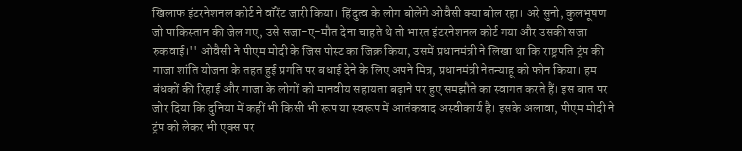खिलाफ इंटरनेशनल कोर्ट ने वॉरेंट जारी किया। हिंदुत्व के लोग बोलेंगे ओवैसी क्या बोल रहा। अरे सुनो, कुलभूषण जो पाकिस्तान की जेल गए, उसे सजा-ए-मौत देना चाहते थे तो भारत इंटरनेशनल कोर्ट गया और उसकी सजा रुकवाई।'' ओवैसी ने पीएम मोदी के जिस पोस्ट का जिक्र किया, उसमें प्रधानमंत्री ने लिखा था कि राष्ट्रपति ट्रंप की गाजा शांति योजना के तहत हुई प्रगति पर बधाई देने के लिए अपने मित्र, प्रधानमंत्री नेतन्याहू को फोन किया। हम बंधकों की रिहाई और गाजा के लोगों को मानवीय सहायता बढ़ाने पर हुए समझौते का स्वागत करते हैं। इस बात पर जोर दिया कि दुनिया में कहीं भी किसी भी रूप या स्वरूप में आतंकवाद अस्वीकार्य है। इसके अलावा, पीएम मोदी ने ट्रंप को लेकर भी एक्स पर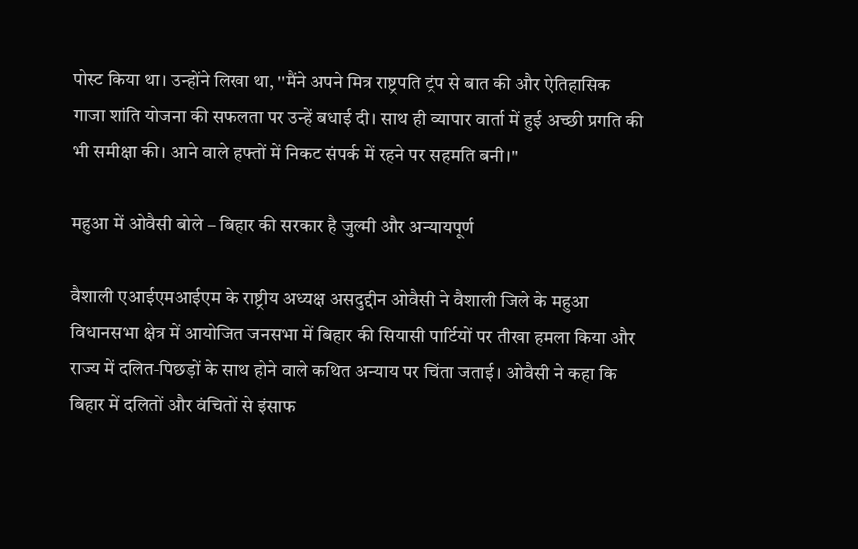पोस्ट किया था। उन्होंने लिखा था, ''मैंने अपने मित्र राष्ट्रपति ट्रंप से बात की और ऐतिहासिक गाजा शांति योजना की सफलता पर उन्हें बधाई दी। साथ ही व्यापार वार्ता में हुई अच्छी प्रगति की भी समीक्षा की। आने वाले हफ्तों में निकट संपर्क में रहने पर सहमति बनी।"

महुआ में ओवैसी बोले – बिहार की सरकार है जुल्मी और अन्यायपूर्ण

वैशाली एआईएमआईएम के राष्ट्रीय अध्यक्ष असदुद्दीन ओवैसी ने वैशाली जिले के महुआ विधानसभा क्षेत्र में आयोजित जनसभा में बिहार की सियासी पार्टियों पर तीखा हमला किया और राज्य में दलित‑पिछड़ों के साथ होने वाले कथित अन्याय पर चिंता जताई। ओवैसी ने कहा कि बिहार में दलितों और वंचितों से इंसाफ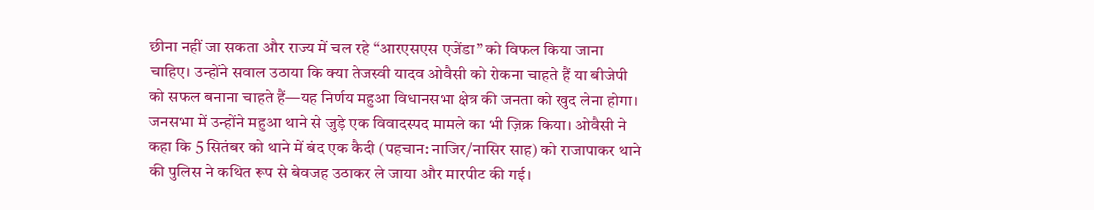छीना नहीं जा सकता और राज्य में चल रहे “आरएसएस एजेंडा” को विफल किया जाना चाहिए। उन्होंने सवाल उठाया कि क्या तेजस्वी यादव ओवैसी को रोकना चाहते हैं या बीजेपी को सफल बनाना चाहते हैं—यह निर्णय महुआ विधानसभा क्षेत्र की जनता को खुद लेना होगा। जनसभा में उन्होंने महुआ थाने से जुड़े एक विवादस्पद मामले का भी ज़िक्र किया। ओवैसी ने कहा कि 5 सितंबर को थाने में बंद एक कैदी (पहचान: नाजिर/नासिर साह) को राजापाकर थाने की पुलिस ने कथित रूप से बेवजह उठाकर ले जाया और मारपीट की गई।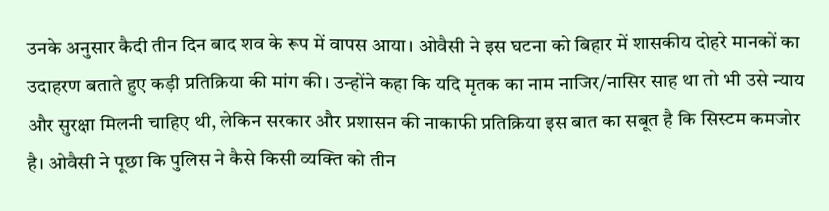उनके अनुसार कैदी तीन दिन बाद शव के रूप में वापस आया। ओवैसी ने इस घटना को बिहार में शासकीय दोहरे मानकों का उदाहरण बताते हुए कड़ी प्रतिक्रिया की मांग की। उन्होंने कहा कि यदि मृतक का नाम नाजिर/नासिर साह था तो भी उसे न्याय और सुरक्षा मिलनी चाहिए थी, लेकिन सरकार और प्रशासन की नाकाफी प्रतिक्रिया इस बात का सबूत है कि सिस्टम कमजोर है। ओवैसी ने पूछा कि पुलिस ने कैसे किसी व्यक्ति को तीन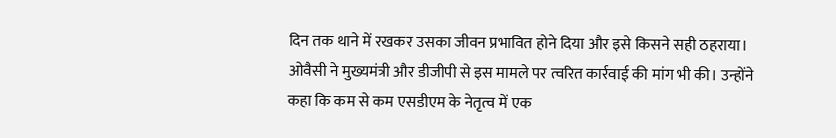दिन तक थाने में रखकर उसका जीवन प्रभावित होने दिया और इसे किसने सही ठहराया। ओवैसी ने मुख्यमंत्री और डीजीपी से इस मामले पर त्वरित कार्रवाई की मांग भी की। उन्होंने कहा कि कम से कम एसडीएम के नेतृत्व में एक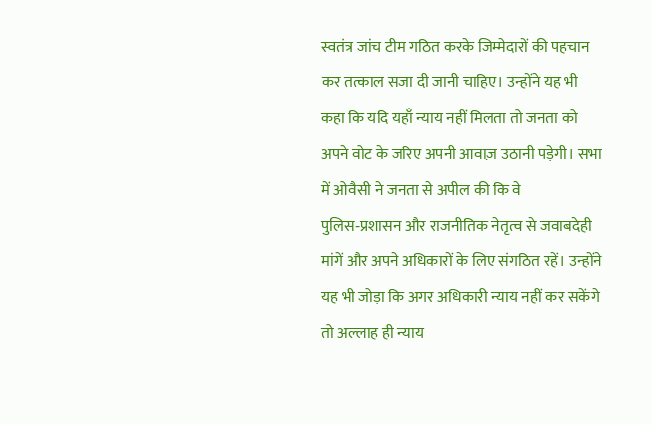स्वतंत्र जांच टीम गठित करके जिम्मेदारों की पहचान कर तत्काल सजा दी जानी चाहिए। उन्होंने यह भी कहा कि यदि यहाँ न्याय नहीं मिलता तो जनता को अपने वोट के जरिए अपनी आवाज़ उठानी पड़ेगी। सभा में ओवैसी ने जनता से अपील की कि वे पुलिस‑प्रशासन और राजनीतिक नेतृत्व से जवाबदेही मांगें और अपने अधिकारों के लिए संगठित रहें। उन्होंने यह भी जोड़ा कि अगर अधिकारी न्याय नहीं कर सकेंगे तो अल्लाह ही न्याय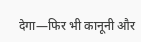देगा—फिर भी कानूनी और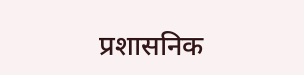प्रशासनिक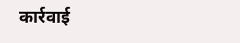कार्रवाई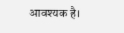आवश्यक है।